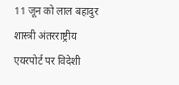11 जून को लाल बहादुर शास्त्री अंतरराष्ट्रीय एयरपोर्ट पर विदेशी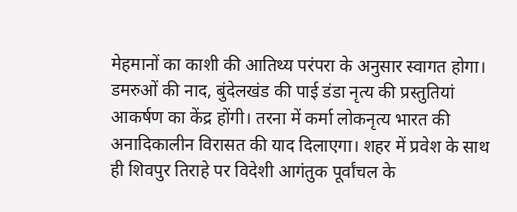मेहमानों का काशी की आतिथ्य परंपरा के अनुसार स्वागत होगा। डमरुओं की नाद, बुंदेलखंड की पाई डंडा नृत्य की प्रस्तुतियां आकर्षण का केंद्र होंगी। तरना में कर्मा लोकनृत्य भारत की अनादिकालीन विरासत की याद दिलाएगा। शहर में प्रवेश के साथ ही शिवपुर तिराहे पर विदेशी आगंतुक पूर्वांचल के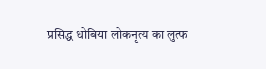प्रसिद्ध धोबिया लोकनृत्य का लुत्फ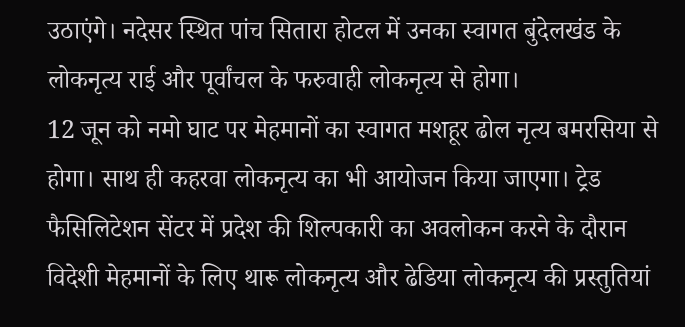उठाएंगे। नदेसर स्थित पांच सितारा होटल में उनका स्वागत बुंदेलखंड के लोकनृत्य राई और पूर्वांचल के फरुवाही लोकनृत्य से होगा।
12 जून को नमो घाट पर मेहमानों का स्वागत मशहूर ढोल नृत्य बमरसिया से होगा। साथ ही कहरवा लोकनृत्य का भी आयोजन किया जाएगा। ट्रेड फैसिलिटेशन सेंटर में प्रदेश की शिल्पकारी का अवलोकन करने के दौरान विदेशी मेहमानों के लिए थारू लोकनृत्य और ढेडिया लोकनृत्य की प्रस्तुतियां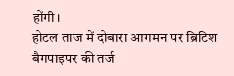होंगी।
होटल ताज में दोबारा आगमन पर ब्रिटिश बैगपाइपर की तर्ज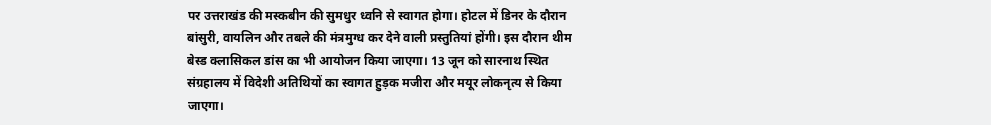पर उत्तराखंड की मस्कबीन की सुमधुर ध्वनि से स्वागत होगा। होटल में डिनर के दौरान बांसुरी, वायलिन और तबले की मंत्रमुग्ध कर देने वाली प्रस्तुतियां होंगी। इस दौरान थीम बेस्ड क्लासिकल डांस का भी आयोजन किया जाएगा। 13 जून को सारनाथ स्थित संग्रहालय में विदेशी अतिथियों का स्वागत हुड़क मजीरा और मयूर लोकनृत्य से किया जाएगा।